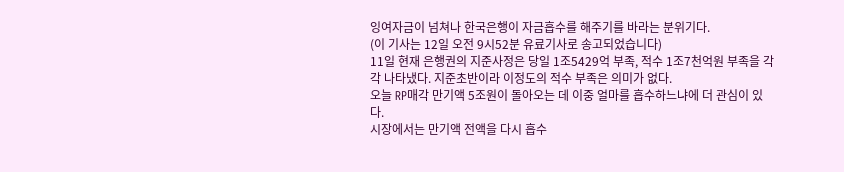잉여자금이 넘쳐나 한국은행이 자금흡수를 해주기를 바라는 분위기다.
(이 기사는 12일 오전 9시52분 유료기사로 송고되었습니다)
11일 현재 은행권의 지준사정은 당일 1조5429억 부족, 적수 1조7천억원 부족을 각각 나타냈다. 지준초반이라 이정도의 적수 부족은 의미가 없다.
오늘 RP매각 만기액 5조원이 돌아오는 데 이중 얼마를 흡수하느냐에 더 관심이 있다.
시장에서는 만기액 전액을 다시 흡수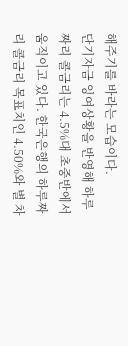해주기를 바라는 모습이다.
단기자금 잉여상황을 반영해 하루짜리 콜금리는 4.5%대 초중반에서 움직이고 있다. 한국은행의 하루짜리 콜금리 목표치인 4.50%와 별 차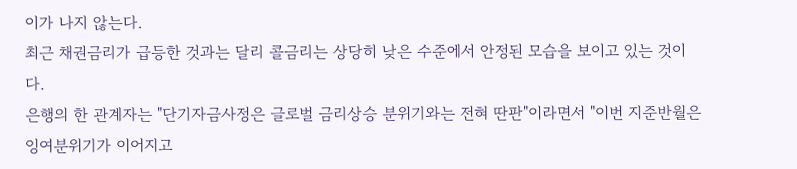이가 나지 않는다.
최근 채권금리가 급등한 것과는 달리 콜금리는 상당히 낮은 수준에서 안정된 모습을 보이고 있는 것이다.
은행의 한 관계자는 "단기자금사정은 글로벌 금리상승 분위기와는 전혀 딴판"이라면서 "이번 지준반월은 잉여분위기가 이어지고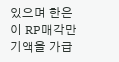있으며 한은이 RP매각만기액을 가급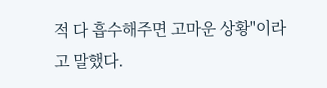적 다 흡수해주면 고마운 상황"이라고 말했다.